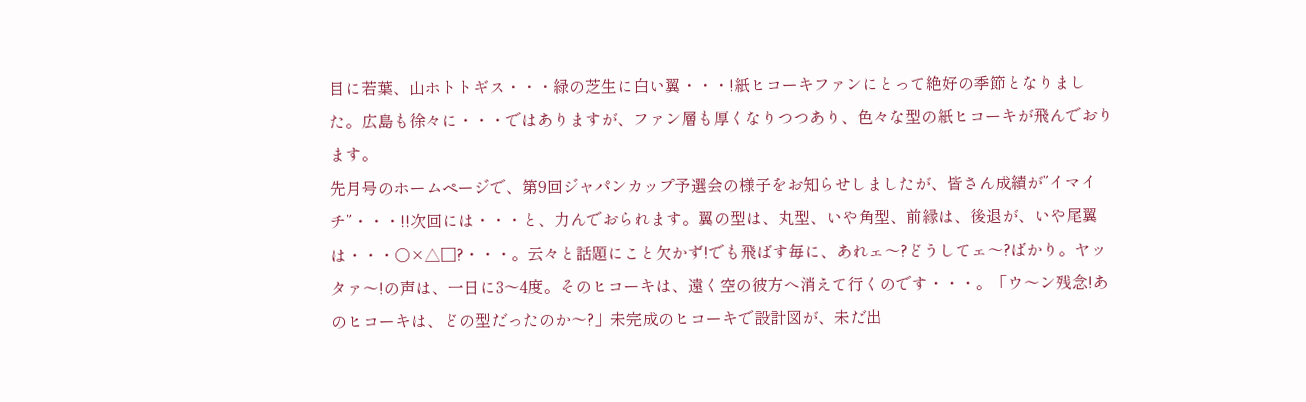目に若葉、山ホトトギス・・・緑の芝生に白い翼・・・!紙ヒコーキファンにとって絶好の季節となりました。広島も徐々に・・・ではありますが、ファン層も厚くなりつつあり、色々な型の紙ヒコーキが飛んでおります。
先月号のホームページで、第9回ジャパンカップ予選会の様子をお知らせしましたが、皆さん成績が”イマイチ”・・・!!次回には・・・と、力んでおられます。翼の型は、丸型、いや角型、前縁は、後退が、いや尾翼は・・・○×△□?・・・。云々と話題にこと欠かず!でも飛ばす毎に、あれェ〜?どうしてェ〜?ばかり。ヤッタァ〜!の声は、一日に3〜4度。そのヒコーキは、遠く空の彼方へ消えて行くのです・・・。「ウ〜ン残念!あのヒコーキは、どの型だったのか〜?」未完成のヒコーキで設計図が、未だ出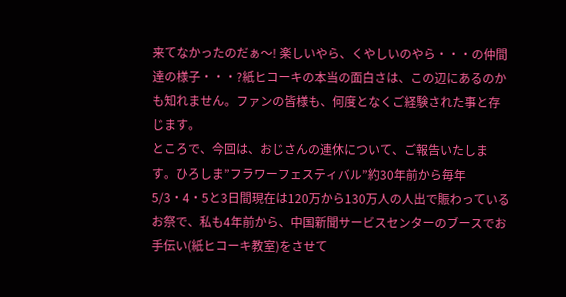来てなかったのだぁ〜! 楽しいやら、くやしいのやら・・・の仲間達の様子・・・?紙ヒコーキの本当の面白さは、この辺にあるのかも知れません。ファンの皆様も、何度となくご経験された事と存じます。
ところで、今回は、おじさんの連休について、ご報告いたします。ひろしま”フラワーフェスティバル”約30年前から毎年5/3・4・5と3日間現在は120万から130万人の人出で賑わっているお祭で、私も4年前から、中国新聞サービスセンターのブースでお手伝い(紙ヒコーキ教室)をさせて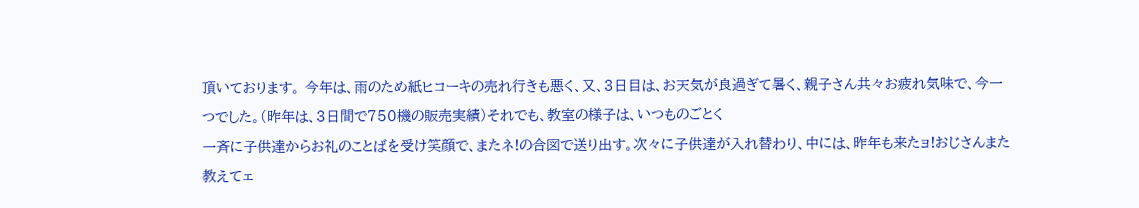頂いております。 今年は、雨のため紙ヒコーキの売れ行きも悪く、又、3日目は、お天気が良過ぎて暑く、親子さん共々お疲れ気味で、今一つでした。(昨年は、3日間で750機の販売実績)それでも、教室の様子は、いつものごとく
一斉に子供達からお礼のことばを受け笑顔で、またネ!の合図で送り出す。次々に子供達が入れ替わり、中には、昨年も来たョ!おじさんまた教えてェ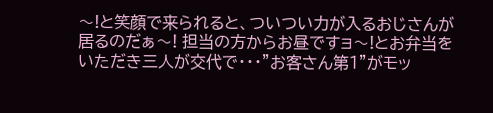〜!と笑顔で来られると、ついつい力が入るおじさんが居るのだぁ〜! 担当の方からお昼ですョ〜!とお弁当をいただき三人が交代で・・・”お客さん第1”がモッ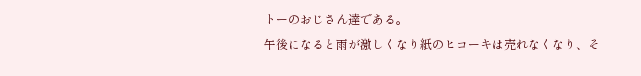トーのおじさん達である。
午後になると雨が激しくなり紙のヒコーキは売れなくなり、そ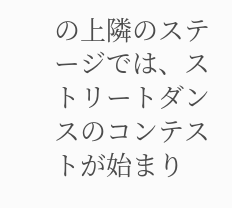の上隣のステージでは、ストリートダンスのコンテストが始まり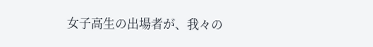女子高生の出場者が、我々の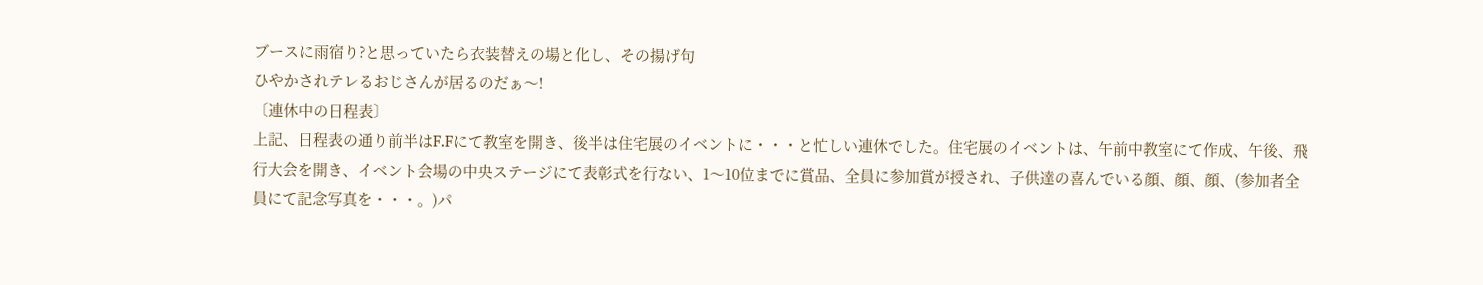ブースに雨宿り?と思っていたら衣装替えの場と化し、その揚げ句
ひやかされテレるおじさんが居るのだぁ〜!
〔連休中の日程表〕
上記、日程表の通り前半はF.Fにて教室を開き、後半は住宅展のイベントに・・・と忙しい連休でした。住宅展のイベントは、午前中教室にて作成、午後、飛行大会を開き、イベント会場の中央ステージにて表彰式を行ない、1〜10位までに賞品、全員に参加賞が授され、子供達の喜んでいる顔、顔、顔、(参加者全員にて記念写真を・・・。)パ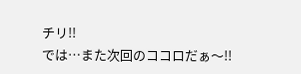チリ!!
では…また次回のココロだぁ〜!!